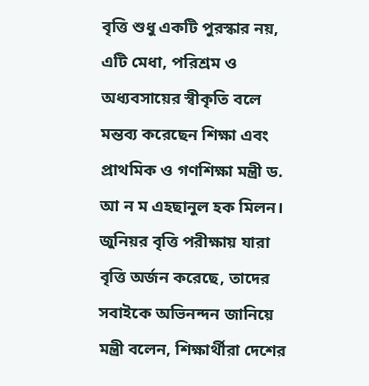বৃত্তি শুধু একটি পুরস্কার নয়, এটি মেধা, পরিশ্রম ও অধ্যবসায়ের স্বীকৃতি বলে মন্তব্য করেছেন শিক্ষা এবং প্রাথমিক ও গণশিক্ষা মন্ত্রী ড. আ ন ম এহছানুল হক মিলন। জুনিয়র বৃত্তি পরীক্ষায় যারা বৃত্তি অর্জন করেছে, তাদের সবাইকে অভিনন্দন জানিয়ে মন্ত্রী বলেন, শিক্ষার্থীরা দেশের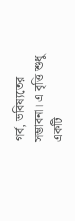গর্ব, ভবিষ্যতের সম্ভাবনা। এ বৃত্তি শুধু একটি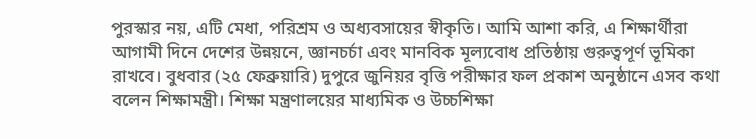পুরস্কার নয়, এটি মেধা, পরিশ্রম ও অধ্যবসায়ের স্বীকৃতি। আমি আশা করি, এ শিক্ষার্থীরা আগামী দিনে দেশের উন্নয়নে, জ্ঞানচর্চা এবং মানবিক মূল্যবোধ প্রতিষ্ঠায় গুরুত্বপূর্ণ ভূমিকা রাখবে। বুধবার (২৫ ফেব্রুয়ারি) দুপুরে জুনিয়র বৃত্তি পরীক্ষার ফল প্রকাশ অনুষ্ঠানে এসব কথা বলেন শিক্ষামন্ত্রী। শিক্ষা মন্ত্রণালয়ের মাধ্যমিক ও উচ্চশিক্ষা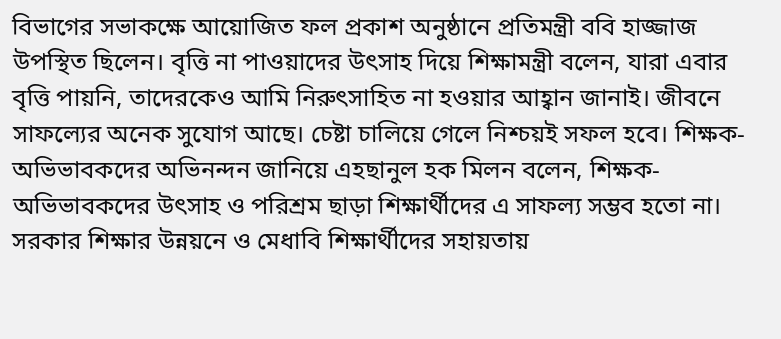বিভাগের সভাকক্ষে আয়োজিত ফল প্রকাশ অনুষ্ঠানে প্রতিমন্ত্রী ববি হাজ্জাজ উপস্থিত ছিলেন। বৃত্তি না পাওয়াদের উৎসাহ দিয়ে শিক্ষামন্ত্রী বলেন, যারা এবার বৃত্তি পায়নি, তাদেরকেও আমি নিরুৎসাহিত না হওয়ার আহ্বান জানাই। জীবনে সাফল্যের অনেক সুযোগ আছে। চেষ্টা চালিয়ে গেলে নিশ্চয়ই সফল হবে। শিক্ষক-অভিভাবকদের অভিনন্দন জানিয়ে এহছানুল হক মিলন বলেন, শিক্ষক-অভিভাবকদের উৎসাহ ও পরিশ্রম ছাড়া শিক্ষার্থীদের এ সাফল্য সম্ভব হতো না। সরকার শিক্ষার উন্নয়নে ও মেধাবি শিক্ষার্থীদের সহায়তায়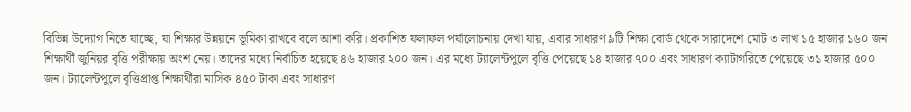বিভিন্ন উদ্যোগ নিতে যাচ্ছে, যা শিক্ষার উন্নয়নে ভূমিকা রাখবে বলে আশা করি। প্রকাশিত ফলাফল পর্যালোচনায় দেখা যায়, এবার সাধারণ ৯টি শিক্ষা বোর্ড থেকে সারাদেশে মোট ৩ লাখ ১৫ হাজার ১৬০ জন শিক্ষার্থী জুনিয়র বৃত্তি পরীক্ষায় অংশ নেয়। তাদের মধ্যে নির্বাচিত হয়েছে ৪৬ হাজার ২০০ জন। এর মধ্যে ট্যালেন্টপুলে বৃত্তি পেয়েছে ১৪ হাজার ৭০০ এবং সাধারণ ক্যাটাগরিতে পেয়েছে ৩১ হাজার ৫০০ জন। ট্যালেন্টপুলে বৃত্তিপ্রাপ্ত শিক্ষার্থীরা মাসিক ৪৫০ টাকা এবং সাধারণ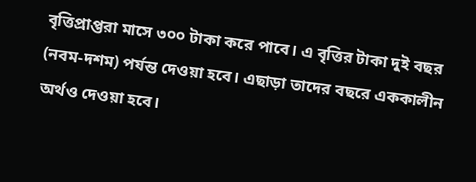বৃত্তিপ্রাপ্তরা মাসে ৩০০ টাকা করে পাবে। এ বৃত্তির টাকা দুই বছর (নবম-দশম) পর্যন্ত দেওয়া হবে। এছাড়া তাদের বছরে এককালীন অর্থও দেওয়া হবে।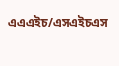এএএইচ/এসএইচএস